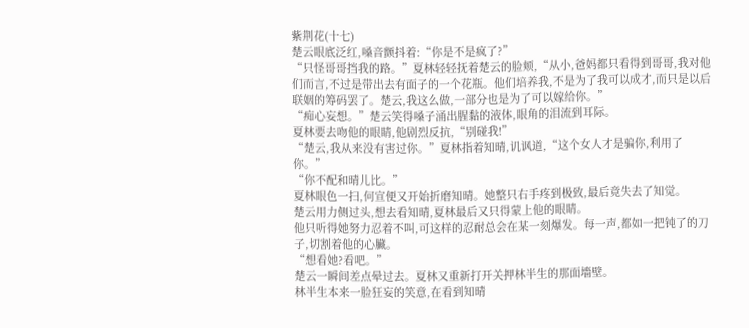紫荆花(十七)
楚云眼底泛红,嗓音颤抖着:“你是不是疯了?”
“只怪哥哥挡我的路。”夏林轻轻抚着楚云的脸颊,“从小,爸妈都只看得到哥哥,我对他们而言,不过是带出去有面子的一个花瓶。他们培养我,不是为了我可以成才,而只是以后联姻的筹码罢了。楚云,我这么做,一部分也是为了可以嫁给你。”
“痴心妄想。”楚云笑得嗓子涌出腥黏的液体,眼角的泪流到耳际。
夏林要去吻他的眼睛,他剧烈反抗,“别碰我!”
“楚云,我从来没有害过你。”夏林指着知晴,讥讽道,“这个女人才是骗你,利用了你。”
“你不配和晴儿比。”
夏林眼色一扫,何宣便又开始折磨知晴。她整只右手疼到极致,最后竟失去了知觉。
楚云用力侧过头,想去看知晴,夏林最后又只得蒙上他的眼睛。
他只听得她努力忍着不叫,可这样的忍耐总会在某一刻爆发。每一声,都如一把钝了的刀子,切割着他的心臟。
“想看她?看吧。”
楚云一瞬间差点晕过去。夏林又重新打开关押林半生的那面墻壁。
林半生本来一脸狂妄的笑意,在看到知晴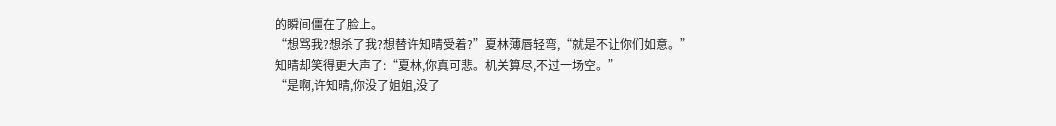的瞬间僵在了脸上。
“想骂我?想杀了我?想替许知晴受着?”夏林薄唇轻弯,“就是不让你们如意。”
知晴却笑得更大声了:“夏林,你真可悲。机关算尽,不过一场空。”
“是啊,许知晴,你没了姐姐,没了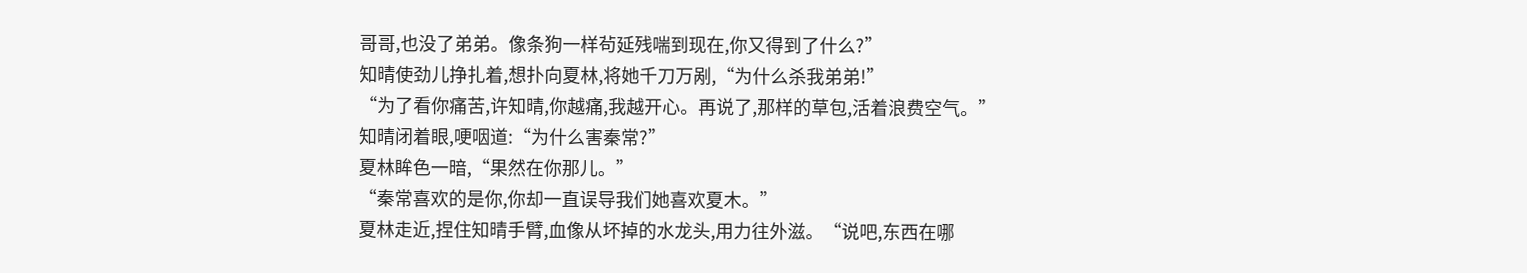哥哥,也没了弟弟。像条狗一样茍延残喘到现在,你又得到了什么?”
知晴使劲儿挣扎着,想扑向夏林,将她千刀万剐,“为什么杀我弟弟!”
“为了看你痛苦,许知晴,你越痛,我越开心。再说了,那样的草包,活着浪费空气。”
知晴闭着眼,哽咽道:“为什么害秦常?”
夏林眸色一暗,“果然在你那儿。”
“秦常喜欢的是你,你却一直误导我们她喜欢夏木。”
夏林走近,捏住知晴手臂,血像从坏掉的水龙头,用力往外滋。“说吧,东西在哪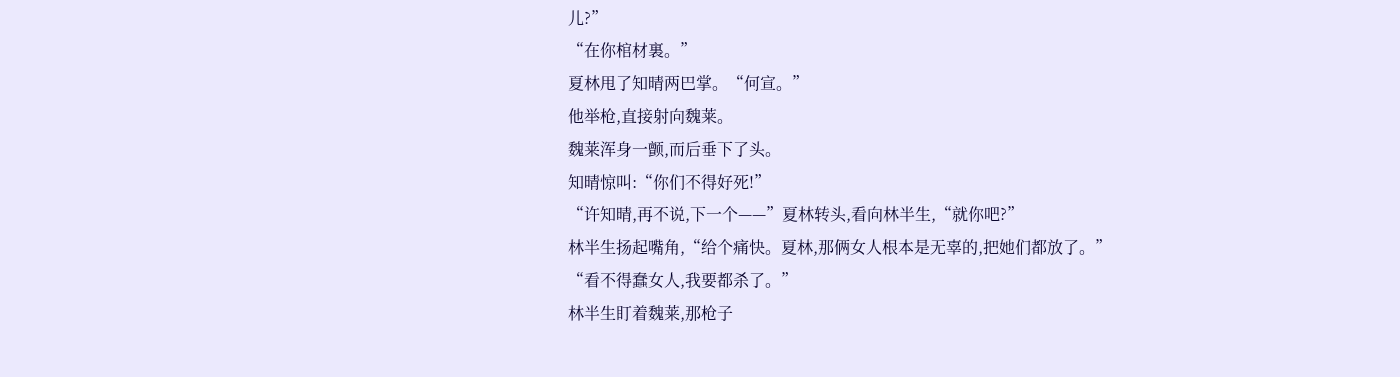儿?”
“在你棺材裏。”
夏林甩了知晴两巴掌。“何宣。”
他举枪,直接射向魏莱。
魏莱浑身一颤,而后垂下了头。
知晴惊叫:“你们不得好死!”
“许知晴,再不说,下一个——”夏林转头,看向林半生,“就你吧?”
林半生扬起嘴角,“给个痛快。夏林,那俩女人根本是无辜的,把她们都放了。”
“看不得蠢女人,我要都杀了。”
林半生盯着魏莱,那枪子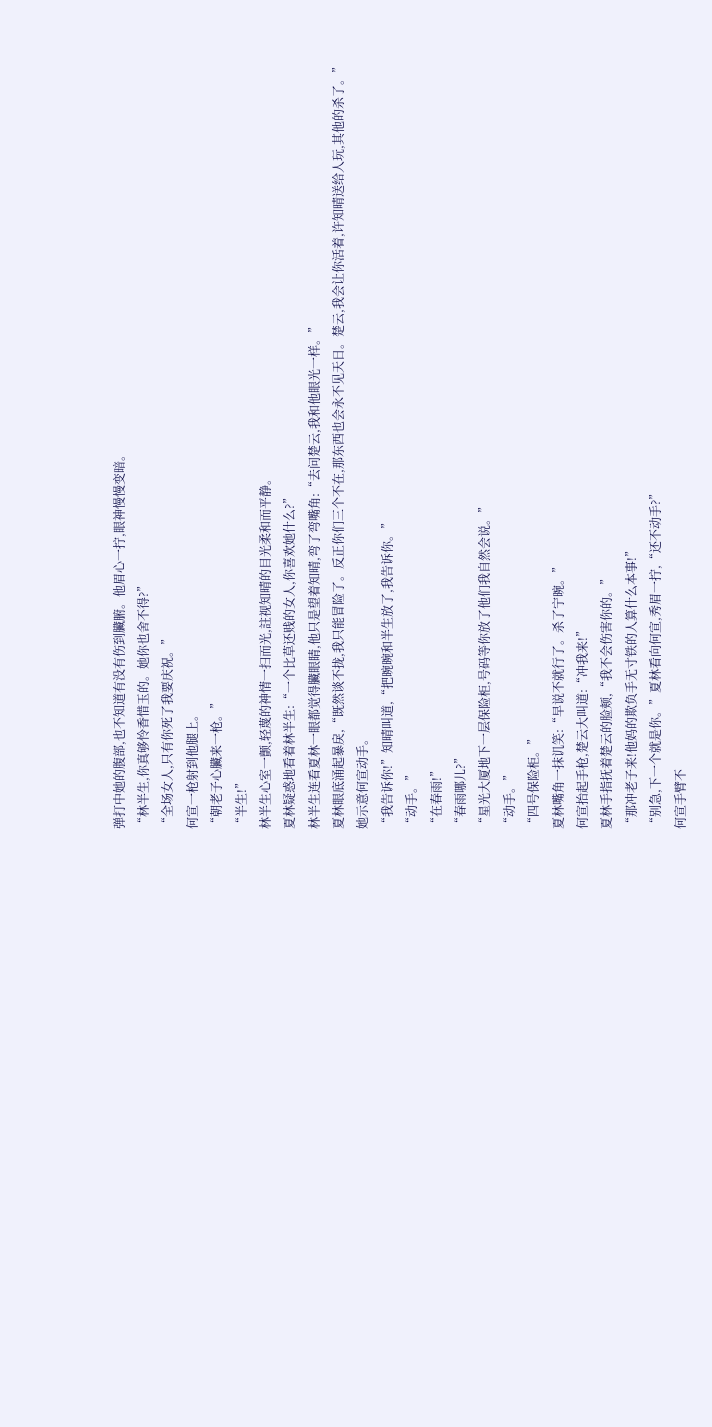弹打中她的腹部,也不知道有没有伤到臟腑。他眉心一拧,眼神慢慢变暗。
“林半生,你真够怜香惜玉的。她你也舍不得?”
“全场女人,只有你死了我要庆祝。”
何宣一枪射到他腿上。
“朝老子心臟来一枪。”
“半生!”
林半生心室一颤,轻蔑的神情一扫而光,註视知晴的目光柔和而平静。
夏林疑惑地看着林半生:“一个比草还贱的女人,你喜欢她什么?”
林半生连看夏林一眼都觉得臟眼睛,他只是望着知晴,弯了弯嘴角:“去问楚云,我和他眼光一样。”
夏林眼底涌起暴戾,“既然谈不拢,我只能冒险了。反正你们三个不在,那东西也会永不见天日。楚云,我会让你活着,许知晴送给人玩,其他的杀了。”
她示意何宣动手。
“我告诉你!”知晴叫道,“把晼晼和半生放了,我告诉你。”
“动手。”
“在春雨!”
“春雨哪儿?”
“星光大厦地下一层保险柜,号码等你放了他们我自然会说。”
“动手。”
“四号保险柜。”
夏林嘴角一抹讥笑:“早说不就行了。杀了宁晼。”
何宣抬起手枪,楚云大叫道:“冲我来!”
夏林手指抚着楚云的脸颊,“我不会伤害你的。”
“那冲老子来!他妈的欺负手无寸铁的人算什么本事!”
“别急,下一个就是你。”夏林看向何宣,秀眉一拧,“还不动手?”
何宣手臂不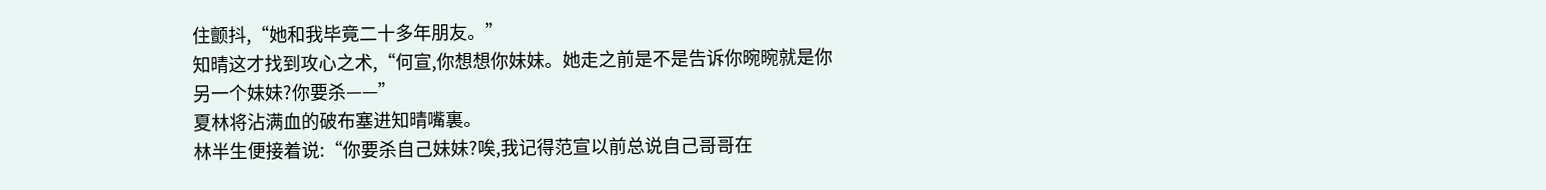住颤抖,“她和我毕竟二十多年朋友。”
知晴这才找到攻心之术,“何宣,你想想你妹妹。她走之前是不是告诉你晼晼就是你另一个妹妹?你要杀——”
夏林将沾满血的破布塞进知晴嘴裏。
林半生便接着说:“你要杀自己妹妹?唉,我记得范宣以前总说自己哥哥在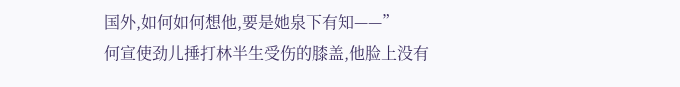国外,如何如何想他,要是她泉下有知——”
何宣使劲儿捶打林半生受伤的膝盖,他脸上没有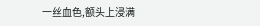一丝血色,额头上浸满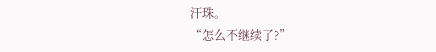汗珠。
“怎么不继续了?”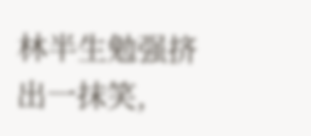林半生勉强挤出一抹笑,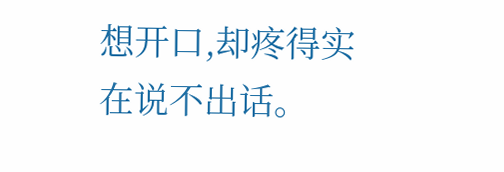想开口,却疼得实在说不出话。